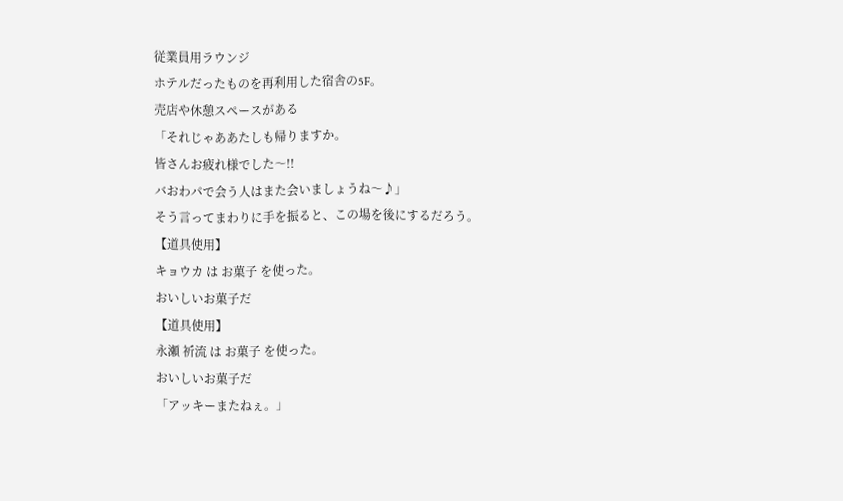従業員用ラウンジ
ホテルだったものを再利用した宿舎の5F。
売店や休憩スペースがある
「それじゃああたしも帰りますか。
皆さんお疲れ様でした〜!!
バおわパで会う人はまた会いましょうね〜♪」
そう言ってまわりに手を振ると、この場を後にするだろう。
【道具使用】
キョウカ は お菓子 を使った。
おいしいお菓子だ
【道具使用】
永瀬 祈流 は お菓子 を使った。
おいしいお菓子だ
「アッキーまたねぇ。」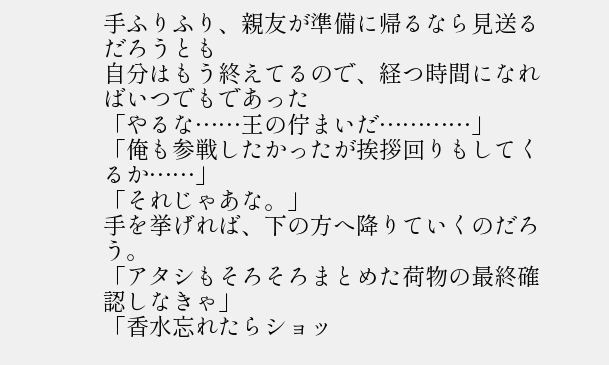手ふりふり、親友が準備に帰るなら見送るだろうとも
自分はもう終えてるので、経つ時間になればいつでもであった
「やるな……王の佇まいだ…………」
「俺も参戦したかったが挨拶回りもしてくるか……」
「それじゃあな。」
手を挙げれば、下の方へ降りていくのだろう。
「アタシもそろそろまとめた荷物の最終確認しなきゃ」
「香水忘れたらショッ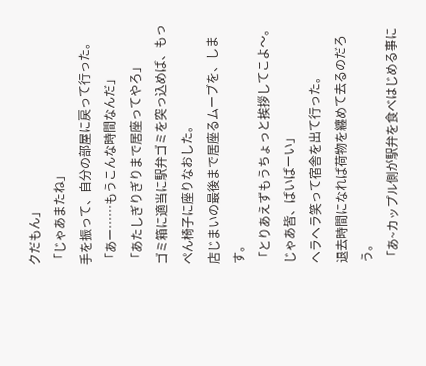クだもん」
「じゃあまたね」
手を振って、自分の部屋に戻って行った。
「あー……もうこんな時間なんだ」
「あたしぎりぎりまで居座ってやろ」
ゴミ箱に適当に駅弁ゴミを突っ込めば、もっぺん椅子に座りなおした。
店じまいの最後まで居座るムーブを、します。
「とりあえずもうちょっと挨拶してこよ〜。
じゃあ皆、ばいばーい」
ヘラヘラ笑って宿舎を出て行った。
退去時間になれば荷物を纏めて去るのだろう。
「あ~カップル側が駅弁を食べはじめる事に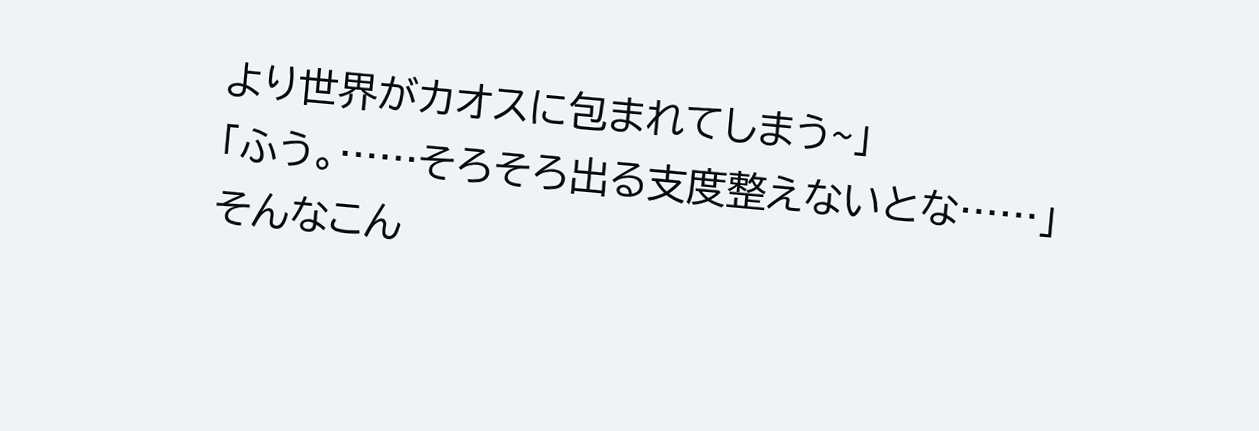より世界がカオスに包まれてしまう~」
「ふう。……そろそろ出る支度整えないとな……」
そんなこん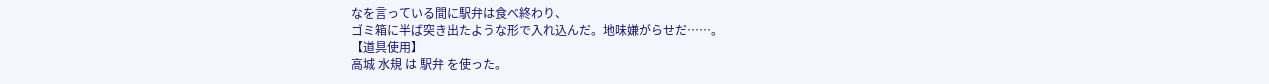なを言っている間に駅弁は食べ終わり、
ゴミ箱に半ば突き出たような形で入れ込んだ。地味嫌がらせだ……。
【道具使用】
高城 水規 は 駅弁 を使った。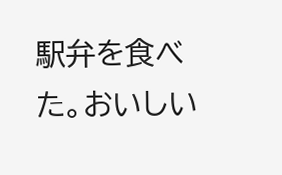駅弁を食べた。おいしい